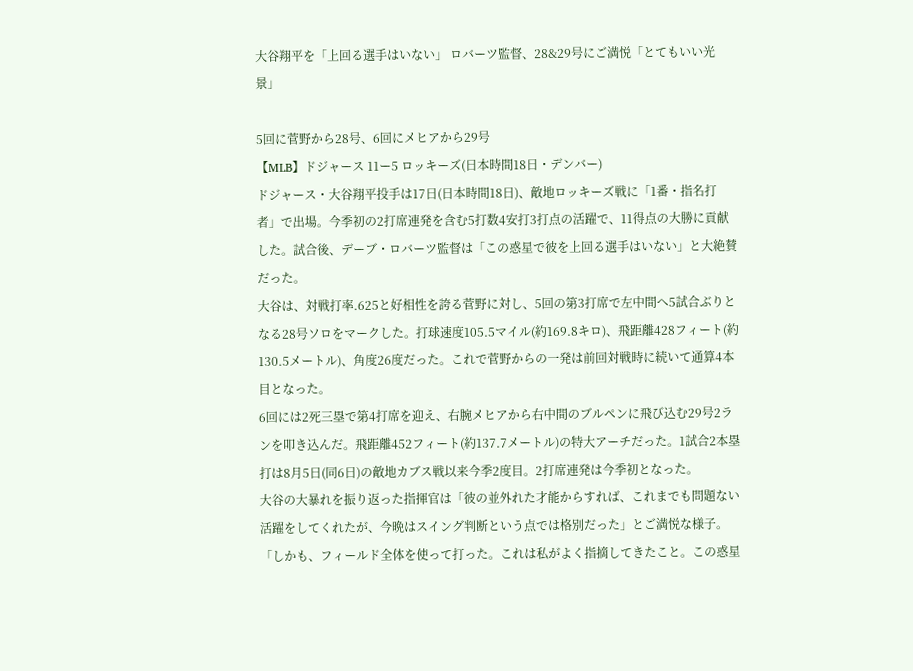大谷翔平を「上回る選手はいない」 ロバーツ監督、28&29号にご満悦「とてもいい光景」

5回に菅野から28号、6回にメヒアから29号
【MLB】ドジャース 11ー5 ロッキーズ(日本時間18日・デンバー)
ドジャース・大谷翔平投手は17日(日本時間18日)、敵地ロッキーズ戦に「1番・指名打者」で出場。今季初の2打席連発を含む5打数4安打3打点の活躍で、11得点の大勝に貢献した。試合後、デーブ・ロバーツ監督は「この惑星で彼を上回る選手はいない」と大絶賛だった。
大谷は、対戦打率.625と好相性を誇る菅野に対し、5回の第3打席で左中間へ5試合ぶりとなる28号ソロをマークした。打球速度105.5マイル(約169.8キロ)、飛距離428フィート(約130.5メートル)、角度26度だった。これで菅野からの一発は前回対戦時に続いて通算4本目となった。
6回には2死三塁で第4打席を迎え、右腕メヒアから右中間のブルペンに飛び込む29号2ランを叩き込んだ。飛距離452フィート(約137.7メートル)の特大アーチだった。1試合2本塁打は8月5日(同6日)の敵地カブス戦以来今季2度目。2打席連発は今季初となった。
大谷の大暴れを振り返った指揮官は「彼の並外れた才能からすれば、これまでも問題ない活躍をしてくれたが、今晩はスイング判断という点では格別だった」とご満悦な様子。「しかも、フィールド全体を使って打った。これは私がよく指摘してきたこと。この惑星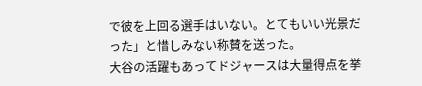で彼を上回る選手はいない。とてもいい光景だった」と惜しみない称賛を送った。
大谷の活躍もあってドジャースは大量得点を挙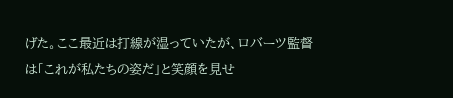げた。ここ最近は打線が湿っていたが、ロバーツ監督は「これが私たちの姿だ」と笑顔を見せ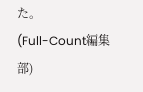た。
(Full-Count編集部)